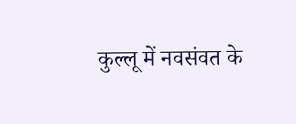कुल्लू में नवसंवत के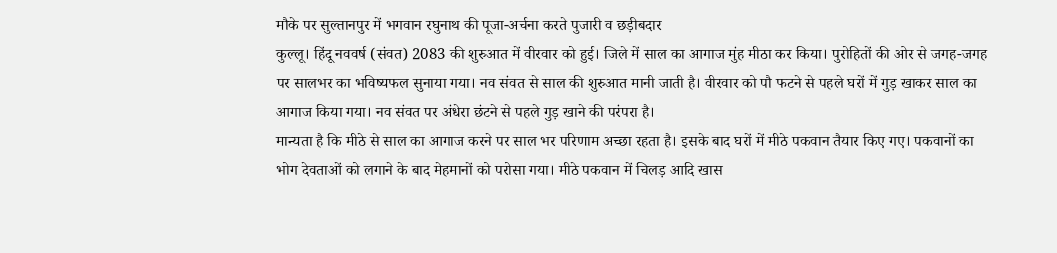मौके पर सुल्तानपुर में भगवान रघुनाथ की पूजा-अर्चना करते पुजारी व छड़ीबदार
कुल्लू। हिंदू नववर्ष (संवत) 2083 की शुरुआत में वीरवार को हुई। जिले में साल का आगाज मुंह मीठा कर किया। पुरोहितों की ओर से जगह-जगह पर सालभर का भविष्यफल सुनाया गया। नव संवत से साल की शुरुआत मानी जाती है। वीरवार को पौ फटने से पहले घरों में गुड़ खाकर साल का आगाज किया गया। नव संवत पर अंधेरा छंटने से पहले गुड़ खाने की परंपरा है।
मान्यता है कि मीठे से साल का आगाज करने पर साल भर परिणाम अच्छा रहता है। इसके बाद घरों में मीठे पकवान तैयार किए गए। पकवानों का भोग देवताओं को लगाने के बाद मेहमानों को परोसा गया। मीठे पकवान में चिलड़ आदि खास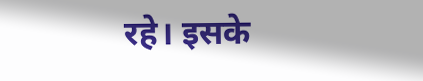रहे। इसके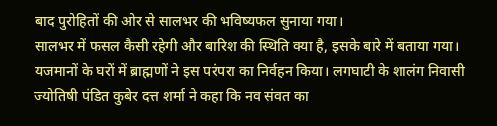बाद पुरोहितों की ओर से सालभर की भविष्यफल सुनाया गया।
सालभर में फसल कैसी रहेगी और बारिश की स्थिति क्या है, इसके बारे में बताया गया। यजमानों के घरों में ब्राह्मणों ने इस परंपरा का निर्वहन किया। लगघाटी के शालंग निवासी ज्योतिषी पंडित कुबेर दत्त शर्मा ने कहा कि नव संवत का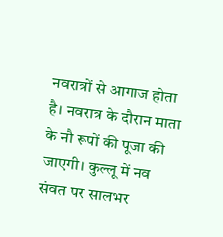नवरात्रों से आगाज होता है। नवरात्र के दौरान माता के नौ रूपों की पूजा की जाएगी। कुल्लू में नव संवत पर सालभर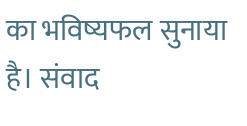का भविष्यफल सुनाया है। संवाद